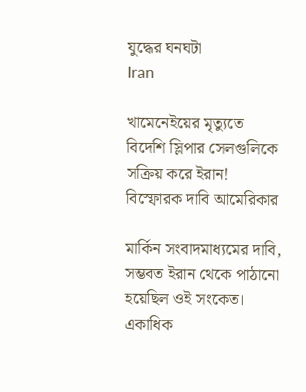যুদ্ধের ঘনঘটা
Iran

খামেনেইয়ের মৃত্যুতে বিদেশি স্লিপার সেলগুলিকে সক্রিয় করে ইরান! বিস্ফোরক দাবি আমেরিকার

মার্কিন সংবাদমাধ্যমের দাবি, সম্ভবত ইরান থেকে পাঠানো হয়েছিল ওই সংকেত। একাধিক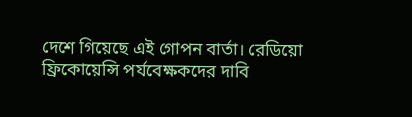দেশে গিয়েছে এই গোপন বার্তা। রেডিয়ো ফ্রিকোয়েন্সি পর্যবেক্ষকদের দাবি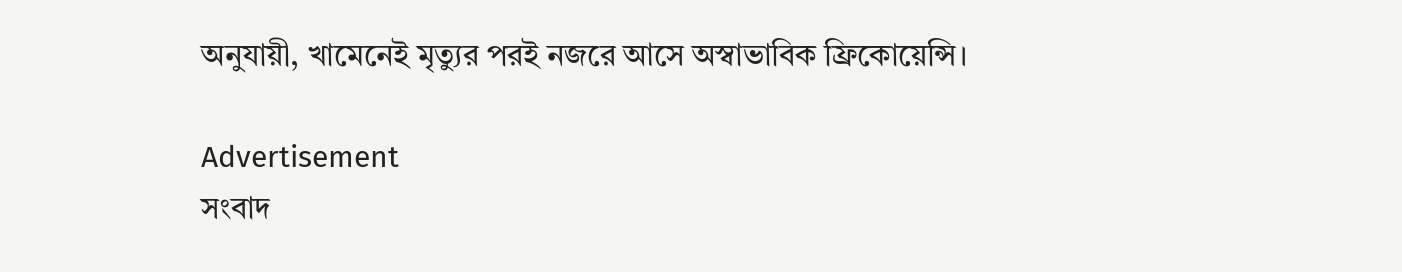অনুযায়ী, খামেনেই মৃত্যুর পরই নজরে আসে অস্বাভাবিক ফ্রিকোয়েন্সি।

Advertisement
সংবাদ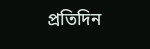প্রতিদিন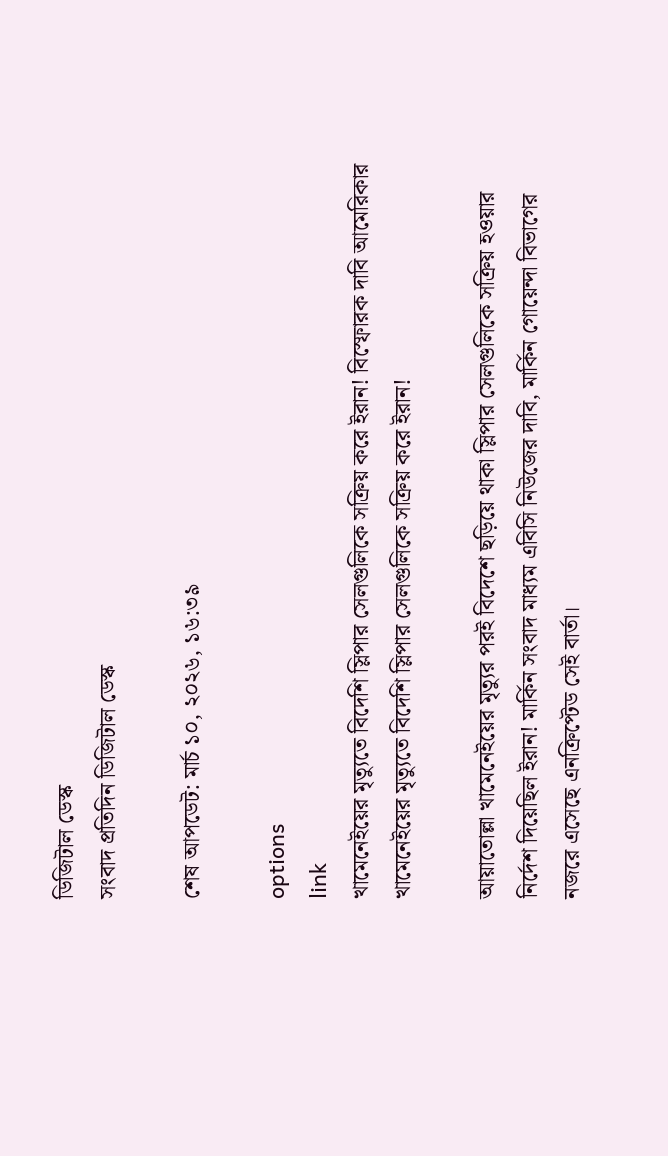ডিজিটাল ডেস্ক
সংবাদ প্রতিদিন ডিজিটাল ডেস্ক

শেষ আপডেট: মার্চ ১০, ২০২৬, ১৬:৩৯

options
link
খামেনেইয়ের মৃত্যুতে বিদেশি স্লিপার সেলগুলিকে সক্রিয় করে ইরান! বিস্ফোরক দাবি আমেরিকার
খামেনেইয়ের মৃত্যুতে বিদেশি স্লিপার সেলগুলিকে সক্রিয় করে ইরান!

আয়াতোল্লা খামেনেইয়ের মৃত্যুর পরই বিদেশে ছড়িয়ে থাকা স্লিপার সেলগুলিকে সক্রিয় হওয়ার নির্দেশ দিয়েছিল ইরান! মার্কিন সংবাদ মাধ্যম এবিসি নিউজের দাবি, মার্কিন গোয়েন্দা বিভাগের নজরে এসেছে এনক্রিপ্টেড সেই বার্তা।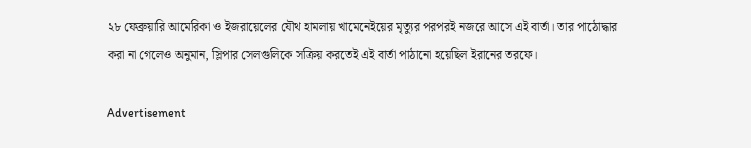২৮ ফেব্রুয়ারি আমেরিকা ও ইজরায়েলের যৌথ হামলায় খামেনেইয়ের মৃত্যুর পরপরই নজরে আসে এই বার্তা। তার পাঠোদ্ধার করা না গেলেও অনুমান, স্লিপার সেলগুলিকে সক্রিয় করতেই এই বার্তা পাঠানো হয়েছিল ইরানের তরফে।

Advertisement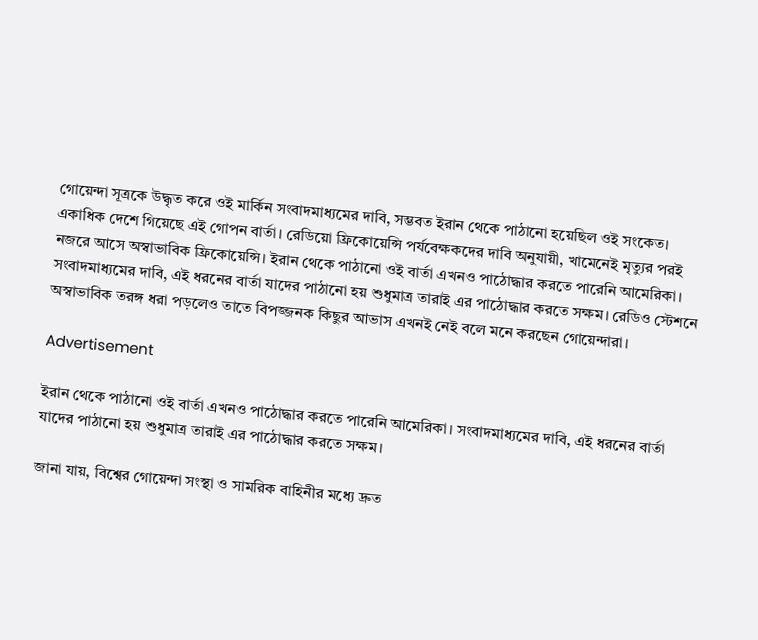গোয়েন্দা সূত্রকে উদ্ধৃত করে ওই মার্কিন সংবাদমাধ্যমের দাবি, সম্ভবত ইরান থেকে পাঠানো হয়েছিল ওই সংকেত। একাধিক দেশে গিয়েছে এই গোপন বার্তা। রেডিয়ো ফ্রিকোয়েন্সি পর্যবেক্ষকদের দাবি অনুযায়ী, খামেনেই মৃত্যুর পরই নজরে আসে অস্বাভাবিক ফ্রিকোয়েন্সি। ইরান থেকে পাঠানো ওই বার্তা এখনও পাঠোদ্ধার করতে পারেনি আমেরিকা। সংবাদমাধ্যমের দাবি, এই ধরনের বার্তা যাদের পাঠানো হয় শুধুমাত্র তারাই এর পাঠোদ্ধার করতে সক্ষম। রেডিও স্টেশনে অস্বাভাবিক তরঙ্গ ধরা পড়লেও তাতে বিপজ্জনক কিছুর আভাস এখনই নেই বলে মনে করছেন গোয়েন্দারা।

Advertisement

ইরান থেকে পাঠানো ওই বার্তা এখনও পাঠোদ্ধার করতে পারেনি আমেরিকা। সংবাদমাধ্যমের দাবি, এই ধরনের বার্তা যাদের পাঠানো হয় শুধুমাত্র তারাই এর পাঠোদ্ধার করতে সক্ষম।

জানা যায়, বিশ্বের গোয়েন্দা সংস্থা ও সামরিক বাহিনীর মধ্যে দ্রুত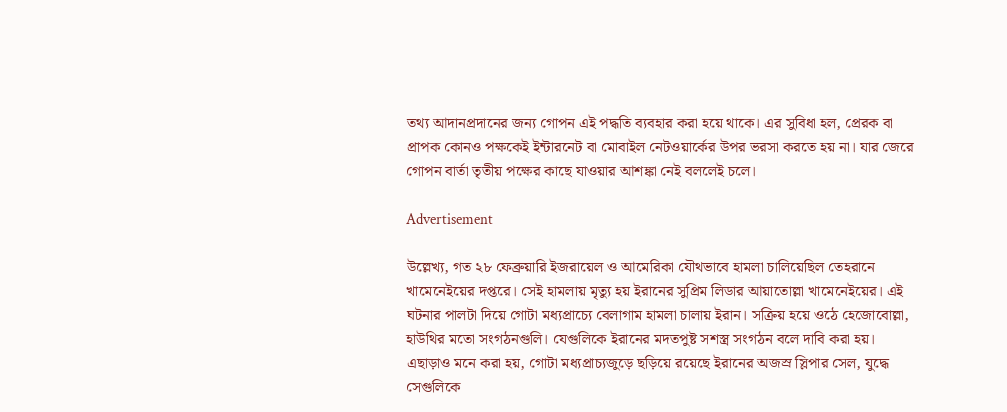তথ্য আদানপ্রদানের জন্য গোপন এই পদ্ধতি ব্যবহার করা হয়ে থাকে। এর সুবিধা হল, প্রেরক বা প্রাপক কোনও পক্ষকেই ইন্টারনেট বা মোবাইল নেটওয়ার্কের উপর ভরসা করতে হয় না। যার জেরে গোপন বার্তা তৃতীয় পক্ষের কাছে যাওয়ার আশঙ্কা নেই বললেই চলে।

Advertisement

উল্লেখ্য, গত ২৮ ফেব্রুয়ারি ইজরায়েল ও আমেরিকা যৌথভাবে হামলা চালিয়েছিল তেহরানে খামেনেইয়ের দপ্তরে। সেই হামলায় মৃত্যু হয় ইরানের সুপ্রিম লিডার আয়াতোল্লা খামেনেইয়ের। এই ঘটনার পালটা দিয়ে গোটা মধ্যপ্রাচ্যে বেলাগাম হামলা চালায় ইরান। সক্রিয় হয়ে ওঠে হেজোবোল্লা, হাউথির মতো সংগঠনগুলি। যেগুলিকে ইরানের মদতপুষ্ট সশস্ত্র সংগঠন বলে দাবি করা হয়। এছাড়াও মনে করা হয়, গোটা মধ্যপ্রাচ্যজুড়ে ছড়িয়ে রয়েছে ইরানের অজস্র স্লিপার সেল, যুদ্ধে সেগুলিকে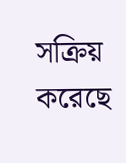সক্রিয় করেছে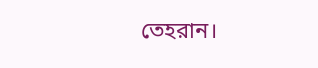তেহরান।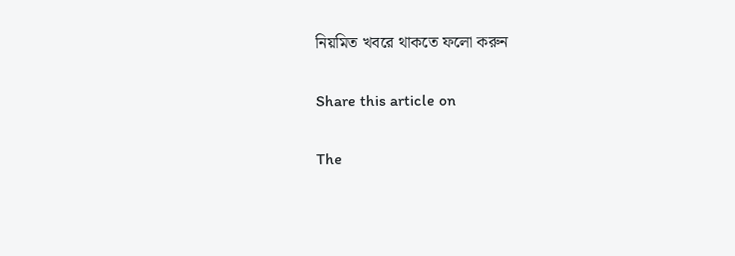নিয়মিত খবরে থাকতে ফলো করুন

Share this article on

The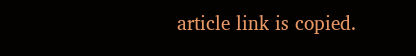article link is copied.